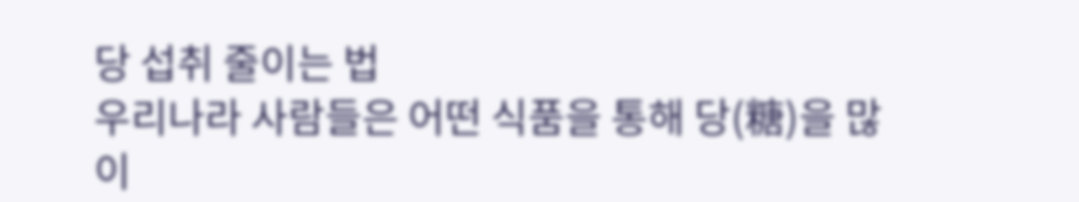당 섭취 줄이는 법
우리나라 사람들은 어떤 식품을 통해 당(糖)을 많이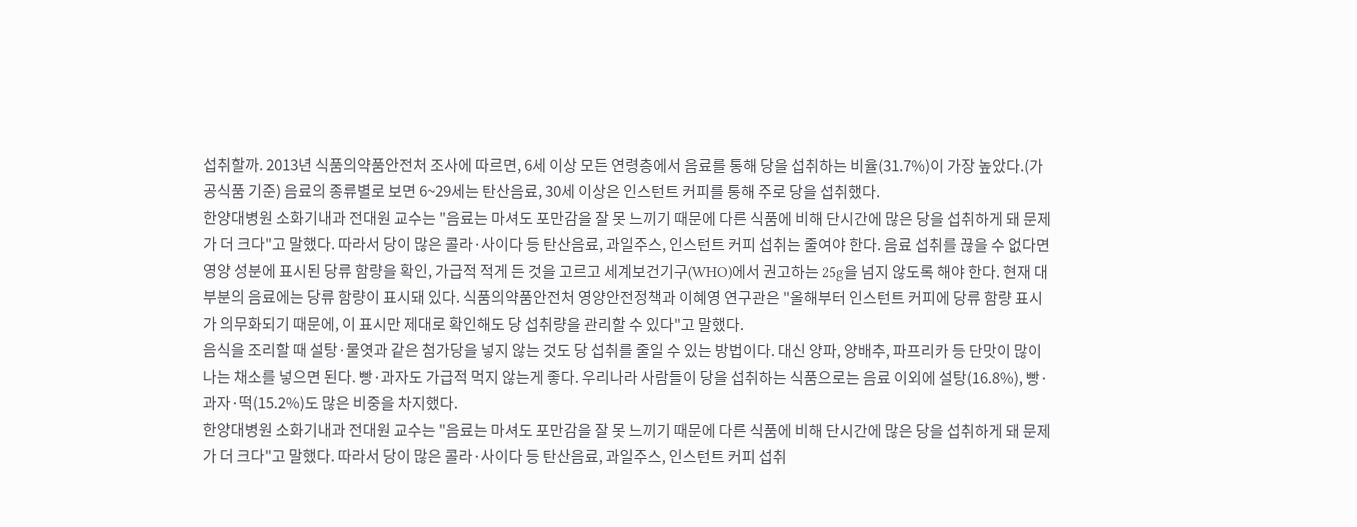섭취할까. 2013년 식품의약품안전처 조사에 따르면, 6세 이상 모든 연령층에서 음료를 통해 당을 섭취하는 비율(31.7%)이 가장 높았다.(가공식품 기준) 음료의 종류별로 보면 6~29세는 탄산음료, 30세 이상은 인스턴트 커피를 통해 주로 당을 섭취했다.
한양대병원 소화기내과 전대원 교수는 "음료는 마셔도 포만감을 잘 못 느끼기 때문에 다른 식품에 비해 단시간에 많은 당을 섭취하게 돼 문제가 더 크다"고 말했다. 따라서 당이 많은 콜라·사이다 등 탄산음료, 과일주스, 인스턴트 커피 섭취는 줄여야 한다. 음료 섭취를 끊을 수 없다면 영양 성분에 표시된 당류 함량을 확인, 가급적 적게 든 것을 고르고 세계보건기구(WHO)에서 권고하는 25g을 넘지 않도록 해야 한다. 현재 대부분의 음료에는 당류 함량이 표시돼 있다. 식품의약품안전처 영양안전정책과 이혜영 연구관은 "올해부터 인스턴트 커피에 당류 함량 표시가 의무화되기 때문에, 이 표시만 제대로 확인해도 당 섭취량을 관리할 수 있다"고 말했다.
음식을 조리할 때 설탕·물엿과 같은 첨가당을 넣지 않는 것도 당 섭취를 줄일 수 있는 방법이다. 대신 양파, 양배추, 파프리카 등 단맛이 많이 나는 채소를 넣으면 된다. 빵·과자도 가급적 먹지 않는게 좋다. 우리나라 사람들이 당을 섭취하는 식품으로는 음료 이외에 설탕(16.8%), 빵·과자·떡(15.2%)도 많은 비중을 차지했다.
한양대병원 소화기내과 전대원 교수는 "음료는 마셔도 포만감을 잘 못 느끼기 때문에 다른 식품에 비해 단시간에 많은 당을 섭취하게 돼 문제가 더 크다"고 말했다. 따라서 당이 많은 콜라·사이다 등 탄산음료, 과일주스, 인스턴트 커피 섭취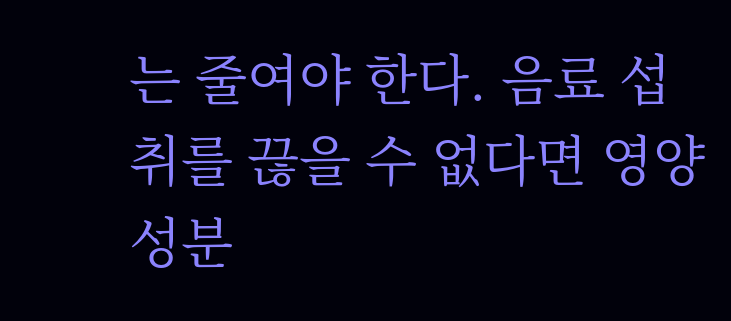는 줄여야 한다. 음료 섭취를 끊을 수 없다면 영양 성분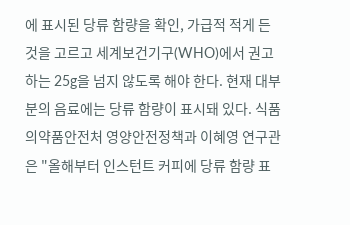에 표시된 당류 함량을 확인, 가급적 적게 든 것을 고르고 세계보건기구(WHO)에서 권고하는 25g을 넘지 않도록 해야 한다. 현재 대부분의 음료에는 당류 함량이 표시돼 있다. 식품의약품안전처 영양안전정책과 이혜영 연구관은 "올해부터 인스턴트 커피에 당류 함량 표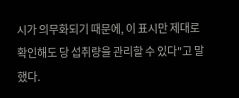시가 의무화되기 때문에, 이 표시만 제대로 확인해도 당 섭취량을 관리할 수 있다"고 말했다.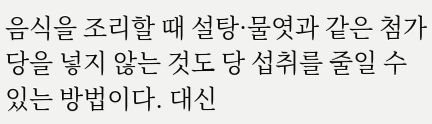음식을 조리할 때 설탕·물엿과 같은 첨가당을 넣지 않는 것도 당 섭취를 줄일 수 있는 방법이다. 대신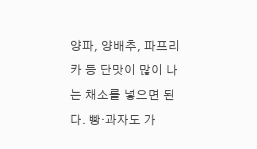양파, 양배추, 파프리카 등 단맛이 많이 나는 채소를 넣으면 된다. 빵·과자도 가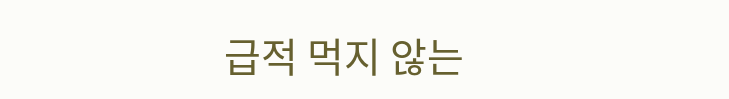급적 먹지 않는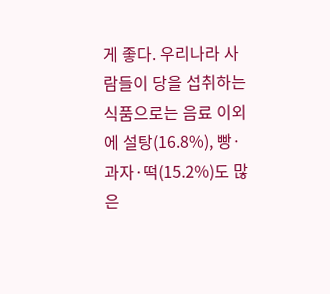게 좋다. 우리나라 사람들이 당을 섭취하는 식품으로는 음료 이외에 설탕(16.8%), 빵·과자·떡(15.2%)도 많은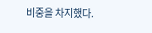비중을 차지했다.